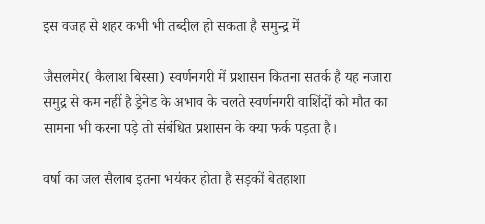इस वजह से शहर कभी भी तब्दील हो सकता है समुन्द्र में

जैसलमेर( कैलाश बिस्सा) स्वर्णनगरी में प्रशासन कितना सतर्क है यह नजारा समुद्र से कम नहीं है ड्रेनेड के अभाव के चलते स्वर्णनगरी वाशिंदों को मौत का सामना भी करना पड़े तो संबंधित प्रशासन के क्या फर्क पड़ता है।

वर्षा का जल सैलाब इतना भयंकर होता है सड़कों बेतहाशा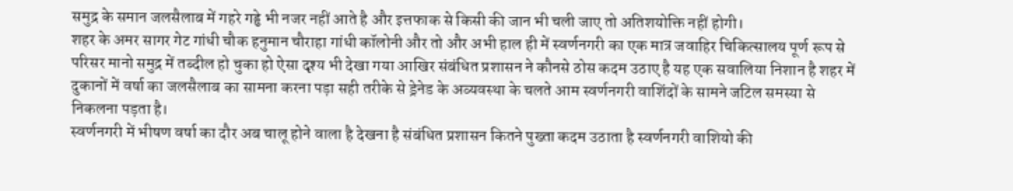समुद्र के समान जलसैलाब में गहरे गड्ढे भी नजर नहीं आते है और इत्तफाक से किसी की जान भी चली जाए तो अतिशयोक्ति नहीं होगी।
शहर के अमर सागर गेट गांधी चौक हनुमान चौराहा गांधी कॉलोनी और तो और अभी हाल ही में स्वर्णनगरी का एक मात्र जवाहिर चिकित्सालय पूर्ण रूप से परिसर मानो समुद्र में तब्दील हो चुका हो ऐसा दृश्य भी देखा गया आखिर संबंधित प्रशासन ने कौनसे ठोस कदम उठाए है यह एक सवालिया निशान है शहर में दुकानों में वर्षा का जलसैलाब का सामना करना पड़ा सही तरीके से ड्रेनेड के अव्यवस्था के चलते आम स्वर्णनगरी वाशिंदों के सामने जटिल समस्या से निकलना पड़ता है।
स्वर्णनगरी में भीषण वर्षा का दौर अब चालू होने वाला है देखना है संबंधित प्रशासन कितने पुख्ता कदम उठाता है स्वर्णनगरी वाशियो की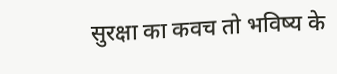सुरक्षा का कवच तो भविष्य के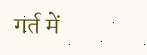गर्त में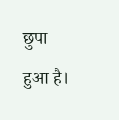छुपा हुआ है।